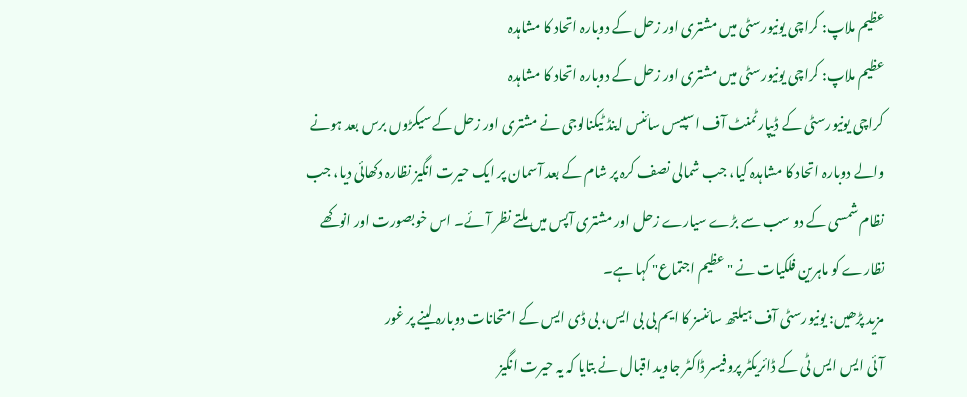عظیم ملاپ: کراچی یونیورسٹی میں مشتری اور زحل کے دوبارہ اتحاد کا مشاہدہ
عظیم ملاپ: کراچی یونیورسٹی میں مشتری اور زحل کے دوبارہ اتحاد کا مشاہدہ
کراچی یونیورسٹی کے ڈیپارٹمنٹ آف اسپیس سائنس اینڈ ٹیکنالوجی نے مشتری اور زحل کے سیکڑوں برس بعد ہونے والے دوبارہ اتحاد کا مشاہدہ کیا، جب شمالی نصف کرہ پر شام کے بعد آسمان پر ایک حیرت انگیز نظارہ دکھائی دیا، جب نظام شمسی کے دو سب سے بڑے سیارے زحل اور مشتری آپس میں ملتے نظر آئے۔ اس خوبصورت اور انوکھے نظارے کو ماہرین فلکیات نے "عظیم اجتماع" کہا ہے۔
مزید پڑھیں: یونیورسٹی آف ہیلتھ سائنسز کا ایم بی بی ایس، بی ڈی ایس کے امتحانات دوبارہ لینے پر غور
آئی ایس ایس ٹی کے ڈائریکٹر پروفیسر ڈاکٹر جاوید اقبال نے بتایا کہ یہ حیرت انگیز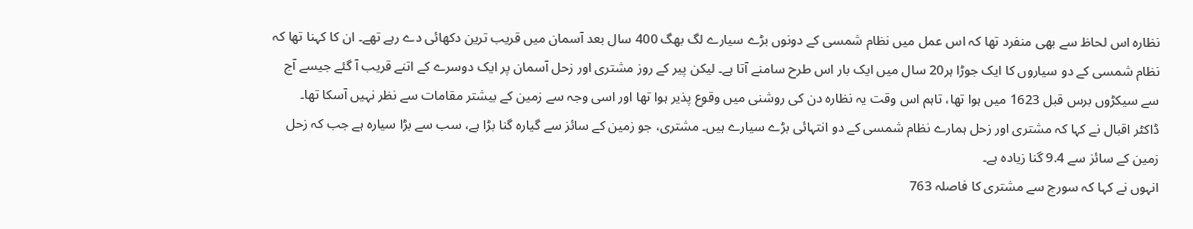نظارہ اس لحاظ سے بھی منفرد تھا کہ اس عمل میں نظام شمسی کے دونوں بڑے سیارے لگ بھگ 400 سال بعد آسمان میں قریب ترین دکھائی دے رہے تھے۔ ان کا کہنا تھا کہ نظام شمسی کے دو سیاروں کا ایک جوڑا ہر20 سال میں ایک بار اس طرح سامنے آتا ہے۔ لیکن پیر کے روز مشتری اور زحل آسمان پر ایک دوسرے کے اتنے قریب آ گئے جیسے آج سے سیکڑوں برس قبل 1623 میں ہوا تھا، تاہم اس وقت یہ نظارہ دن کی روشنی میں وقوع پذیر ہوا تھا اور اسی وجہ سے زمین کے بیشتر مقامات سے نظر نہیں آسکا تھا۔
ڈاکٹر اقبال نے کہا کہ مشتری اور زحل ہمارے نظام شمسی کے دو انتہائی بڑے سیارے ہیں۔ مشتری، جو زمین کے سائز سے گیارہ گنا بڑا ہے، سب سے بڑا سیارہ ہے جب کہ زحل زمین کے سائز سے 9.4 گنا زیادہ ہے۔
انہوں نے کہا کہ سورج سے مشتری کا فاصلہ 763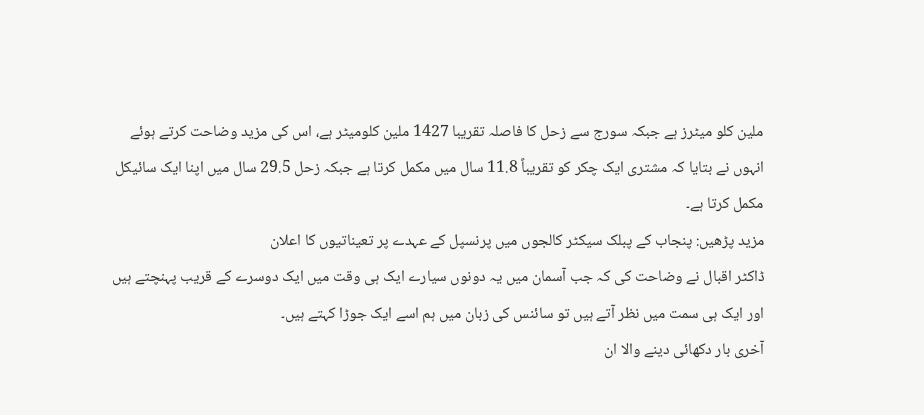ملین کلو میٹرز ہے جبکہ سورج سے زحل کا فاصلہ تقریبا 1427 ملین کلومیٹر ہے، اس کی مزید وضاحت کرتے ہوئے انہوں نے بتایا کہ مشتری ایک چکر کو تقریباً 11.8 سال میں مکمل کرتا ہے جبکہ زحل 29.5 سال میں اپنا ایک سائیکل مکمل کرتا ہے۔
مزید پڑھیں: پنجاب کے پبلک سیکٹر کالجوں میں پرنسپل کے عہدے پر تعیناتیوں کا اعلان
ڈاکٹر اقبال نے وضاحت کی کہ جب آسمان میں یہ دونوں سیارے ایک ہی وقت میں ایک دوسرے کے قریب پہنچتے ہیں اور ایک ہی سمت میں نظر آتے ہیں تو سائنس کی زبان میں ہم اسے ایک جوڑا کہتے ہیں۔
آخری بار دکھائی دینے والا ان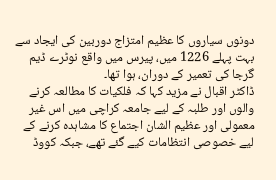دونوں سیاروں کا عظیم امتزاج دوربین کی ایجاد سے بہت پہلے 1226 میں، پیرس میں واقع نوٹرے ڈیم گرجا کی تعمیر کے دوران، ہوا تھا۔
ڈاکٹر اقبال نے مزید کہا کہ فلکیات کا مطالعہ کرنے والوں اور طلبہ کے لیے جامعہ کراچی میں اس غیر معمولی اور عظیم الشان اجتماع کا مشاہدہ کرنے کے لیے خصوصی انتظامات کیے گئے تھے، جبکہ کووڈ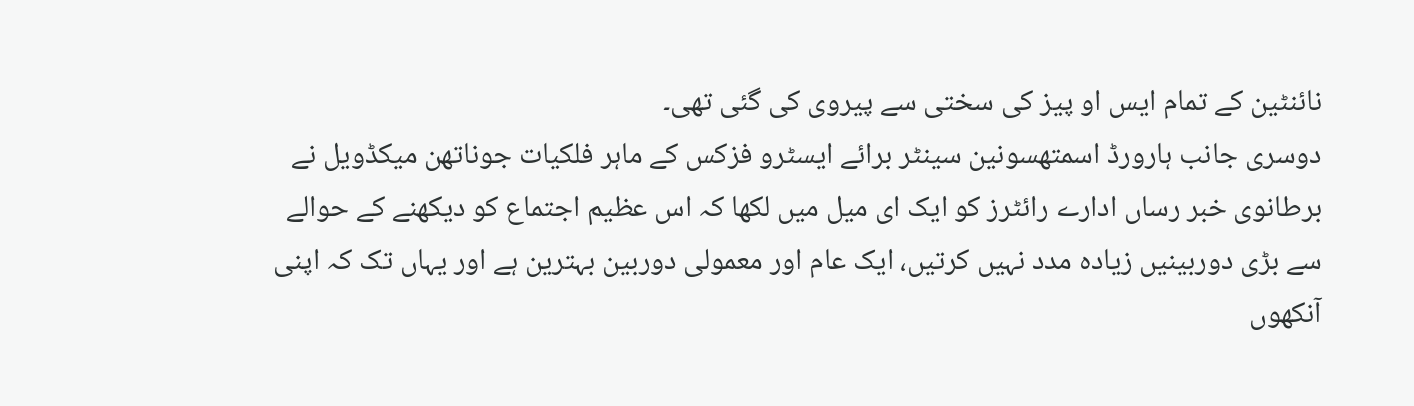نائنٹین کے تمام ایس او پیز کی سختی سے پیروی کی گئی تھی۔
دوسری جانب ہارورڈ اسمتھسونین سینٹر برائے ایسٹرو فزکس کے ماہر فلکیات جوناتھن میکڈویل نے برطانوی خبر رساں ادارے رائٹرز کو ایک ای میل میں لکھا کہ اس عظیم اجتماع کو دیکھنے کے حوالے سے بڑی دوربینیں زیادہ مدد نہیں کرتیں، ایک عام اور معمولی دوربین بہترین ہے اور یہاں تک کہ اپنی آنکھوں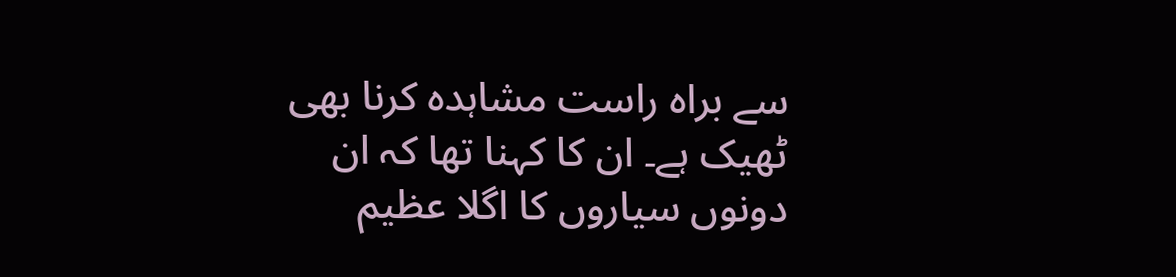سے براہ راست مشاہدہ کرنا بھی ٹھیک ہے۔ ان کا کہنا تھا کہ ان دونوں سیاروں کا اگلا عظیم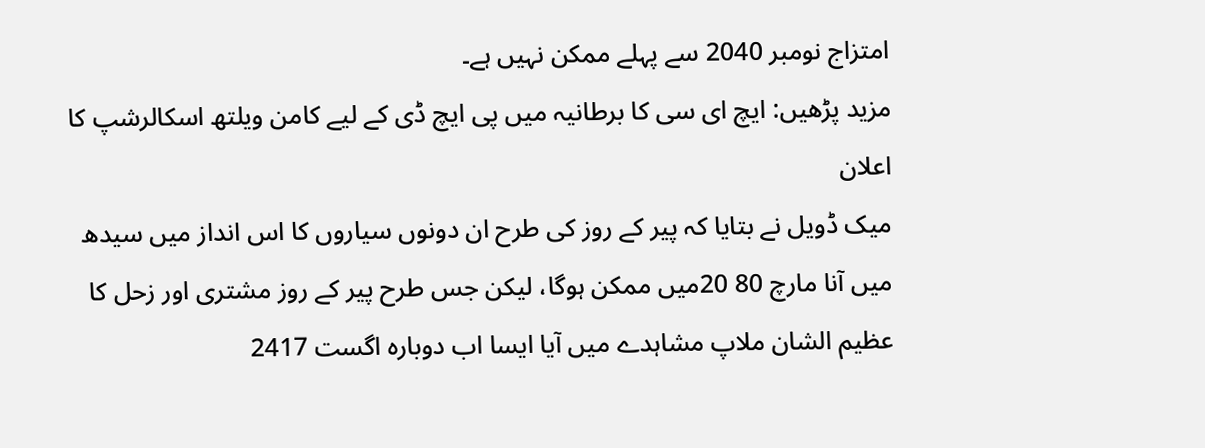امتزاج نومبر 2040 سے پہلے ممکن نہیں ہے۔
مزید پڑھیں: ایچ ای سی کا برطانیہ میں پی ایچ ڈی کے لیے کامن ویلتھ اسکالرشپ کا اعلان
میک ڈویل نے بتایا کہ پیر کے روز کی طرح ان دونوں سیاروں کا اس انداز میں سیدھ میں آنا مارچ 80 20میں ممکن ہوگا، لیکن جس طرح پیر کے روز مشتری اور زحل کا عظیم الشان ملاپ مشاہدے میں آیا ایسا اب دوبارہ اگست 2417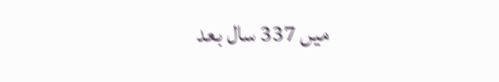میں 337 سال بعد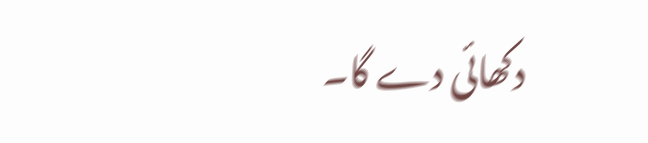دکھائی دے گا۔